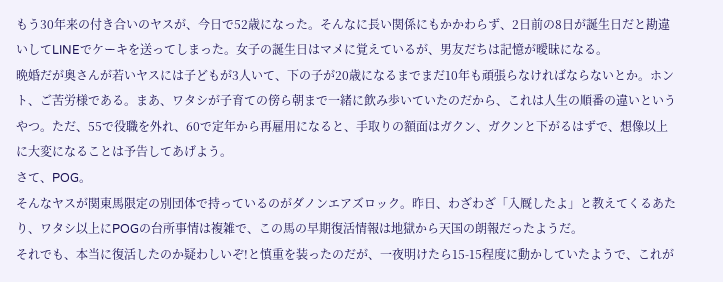もう30年来の付き合いのヤスが、今日で52歳になった。そんなに長い関係にもかかわらず、2日前の8日が誕生日だと勘違いしてLINEでケーキを送ってしまった。女子の誕生日はマメに覚えているが、男友だちは記憶が曖昧になる。
晩婚だが奥さんが若いヤスには子どもが3人いて、下の子が20歳になるまでまだ10年も頑張らなければならないとか。ホント、ご苦労様である。まあ、ワタシが子育ての傍ら朝まで一緒に飲み歩いていたのだから、これは人生の順番の違いというやつ。ただ、55で役職を外れ、60で定年から再雇用になると、手取りの額面はガクン、ガクンと下がるはずで、想像以上に大変になることは予告してあげよう。
さて、POG。
そんなヤスが関東馬限定の別団体で持っているのがダノンエアズロック。昨日、わざわざ「入厩したよ」と教えてくるあたり、ワタシ以上にPOGの台所事情は複雑で、この馬の早期復活情報は地獄から天国の朗報だったようだ。
それでも、本当に復活したのか疑わしいぞ!と慎重を装ったのだが、一夜明けたら15-15程度に動かしていたようで、これが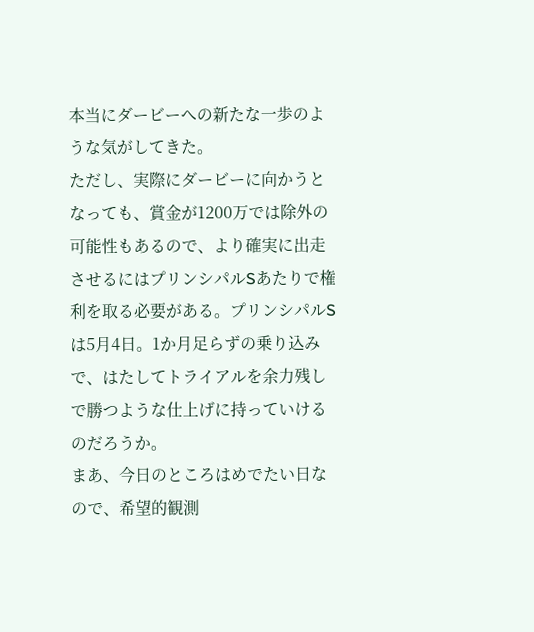本当にダービーへの新たな一歩のような気がしてきた。
ただし、実際にダービーに向かうとなっても、賞金が1200万では除外の可能性もあるので、より確実に出走させるにはプリンシパルSあたりで権利を取る必要がある。プリンシパルSは5月4日。1か月足らずの乗り込みで、はたしてトライアルを余力残しで勝つような仕上げに持っていけるのだろうか。
まあ、今日のところはめでたい日なので、希望的観測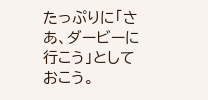たっぷりに「さあ、ダービーに行こう」としておこう。